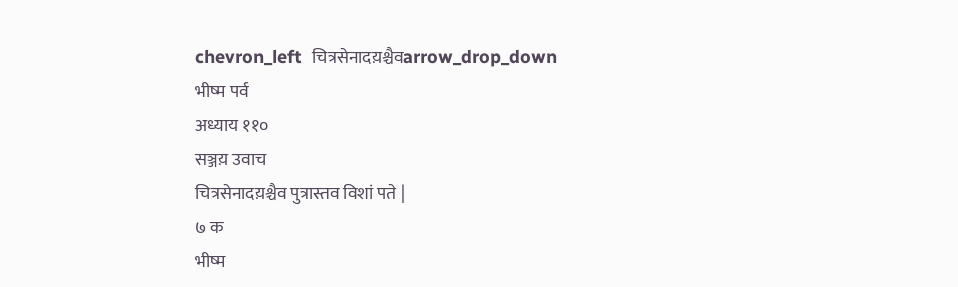chevron_left  चित्रसेनादय़श्चैवarrow_drop_down
भीष्म पर्व
अध्याय ११०
सञ्जय़ उवाच
चित्रसेनादय़श्चैव पुत्रास्तव विशां पते |
७ क
भीष्म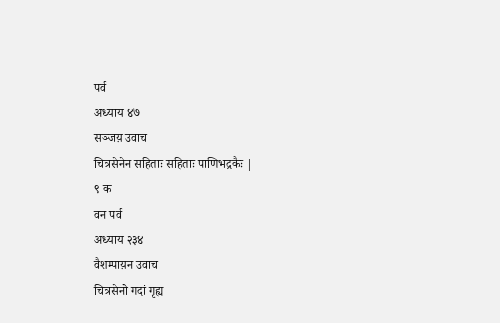पर्व
अध्याय ४७
सञ्जय़ उवाच
चित्रसेनेन सहिताः सहिताः पाणिभद्रकैः |
९ क
वन पर्व
अध्याय २३४
वैशम्पाय़न उवाच
चित्रसेनो गदां गृह्य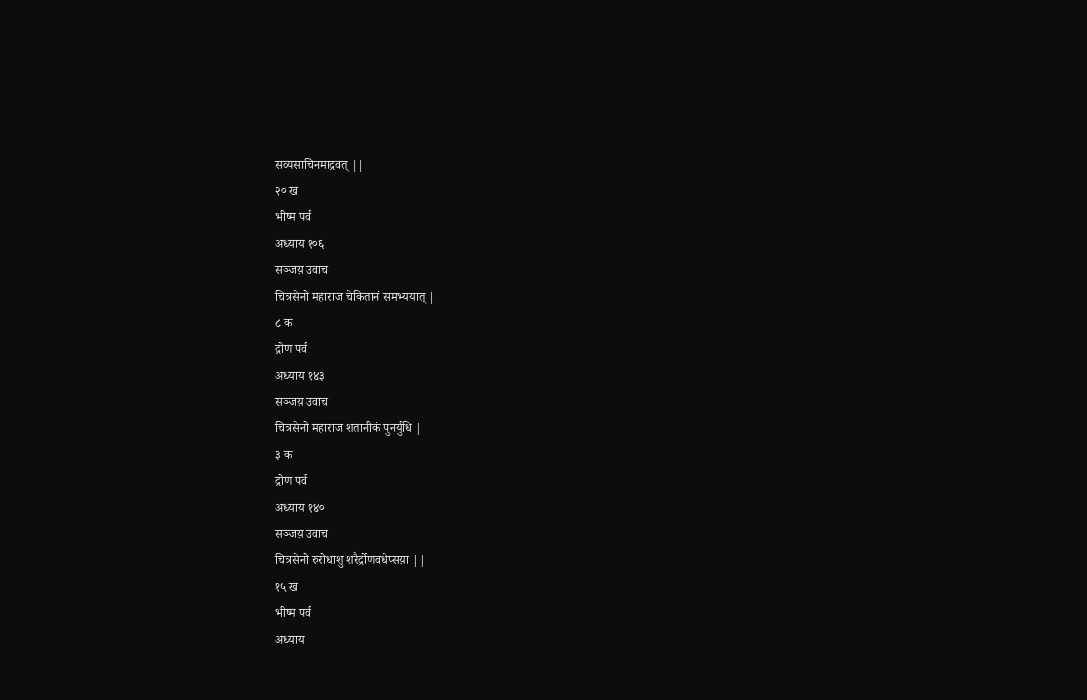सव्यसाचिनमाद्रवत् ||
२० ख
भीष्म पर्व
अध्याय १०६
सञ्जय़ उवाच
चित्रसेनो महाराज चेकितानं समभ्ययात् |
८ क
द्रोण पर्व
अध्याय १४३
सञ्जय़ उवाच
चित्रसेनो महाराज शतानीकं पुनर्युधि |
३ क
द्रोण पर्व
अध्याय १४०
सञ्जय़ उवाच
चित्रसेनो रुरोधाशु शरैर्द्रोणवधेप्सय़ा ||
१५ ख
भीष्म पर्व
अध्याय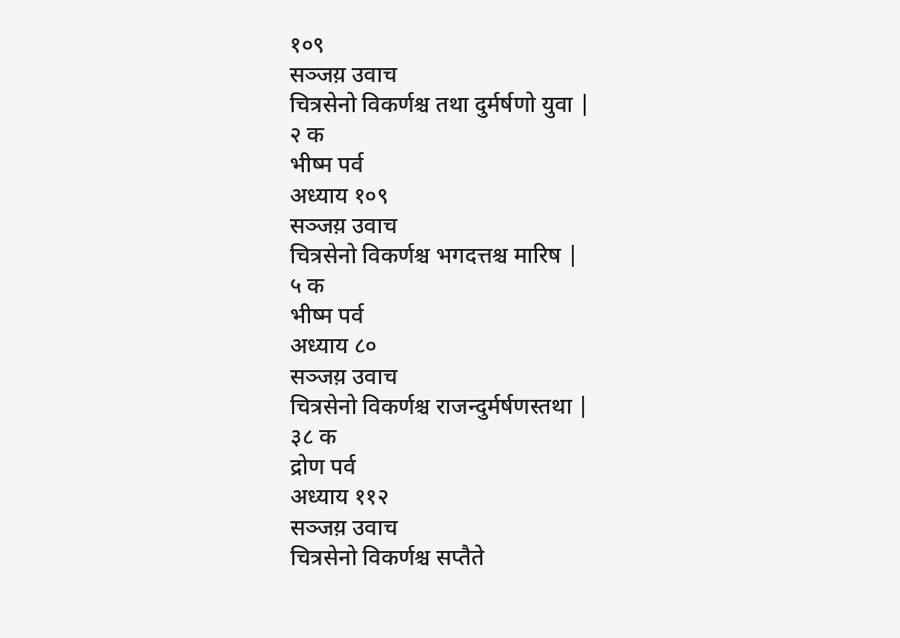१०९
सञ्जय़ उवाच
चित्रसेनो विकर्णश्च तथा दुर्मर्षणो युवा |
२ क
भीष्म पर्व
अध्याय १०९
सञ्जय़ उवाच
चित्रसेनो विकर्णश्च भगदत्तश्च मारिष |
५ क
भीष्म पर्व
अध्याय ८०
सञ्जय़ उवाच
चित्रसेनो विकर्णश्च राजन्दुर्मर्षणस्तथा |
३८ क
द्रोण पर्व
अध्याय ११२
सञ्जय़ उवाच
चित्रसेनो विकर्णश्च सप्तैते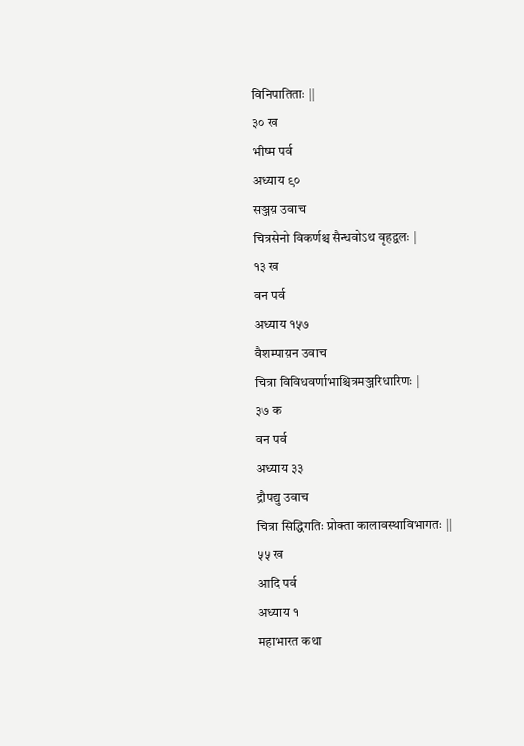विनिपातिताः ||
३० ख
भीष्म पर्व
अध्याय ९०
सञ्जय़ उवाच
चित्रसेनो विकर्णश्च सैन्धवोऽथ वृहद्वलः |
१३ ख
वन पर्व
अध्याय १५७
वैशम्पाय़न उवाच
चित्रा विविधवर्णाभाश्चित्रमञ्जरिधारिणः |
३७ क
वन पर्व
अध्याय ३३
द्रौपद्यु उवाच
चित्रा सिद्धिगतिः प्रोक्ता कालावस्थाविभागतः ||
५५ ख
आदि पर्व
अध्याय १
महाभारत कथा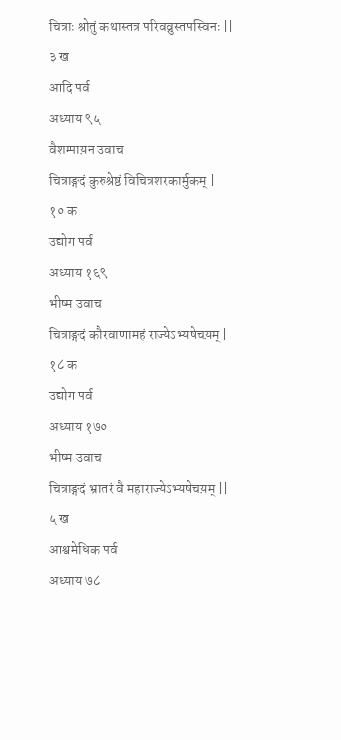चित्राः श्रोतुं कथास्तत्र परिवव्रुस्तपस्विनः ||
३ ख
आदि पर्व
अध्याय ९५
वैशम्पाय़न उवाच
चित्राङ्गदं कुरुश्रेष्ठं विचित्रशरकार्मुकम् |
१० क
उद्योग पर्व
अध्याय १६९
भीष्म उवाच
चित्राङ्गदं कौरवाणामहं राज्येऽभ्यषेचय़म् |
१८ क
उद्योग पर्व
अध्याय १७०
भीष्म उवाच
चित्राङ्गदं भ्रातरं वै महाराज्येऽभ्यषेचय़म् ||
५ ख
आश्वमेधिक पर्व
अध्याय ७८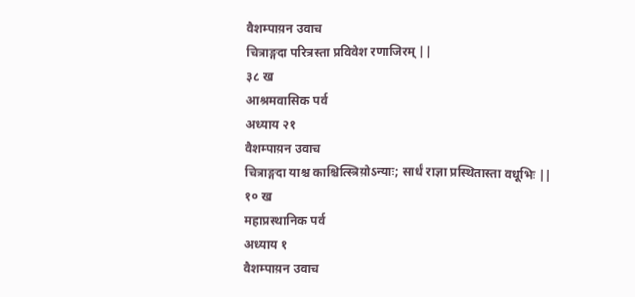वैशम्पाय़न उवाच
चित्राङ्गदा परित्रस्ता प्रविवेश रणाजिरम् ||
३८ ख
आश्रमवासिक पर्व
अध्याय २१
वैशम्पाय़न उवाच
चित्राङ्गदा याश्च काश्चित्स्त्रिय़ोऽन्याः; सार्धं राज्ञा प्रस्थितास्ता वधूभिः ||
१० ख
महाप्रस्थानिक पर्व
अध्याय १
वैशम्पाय़न उवाच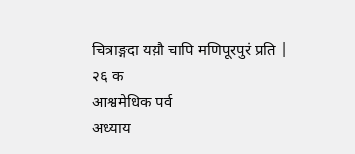चित्राङ्गदा यय़ौ चापि मणिपूरपुरं प्रति |
२६ क
आश्वमेधिक पर्व
अध्याय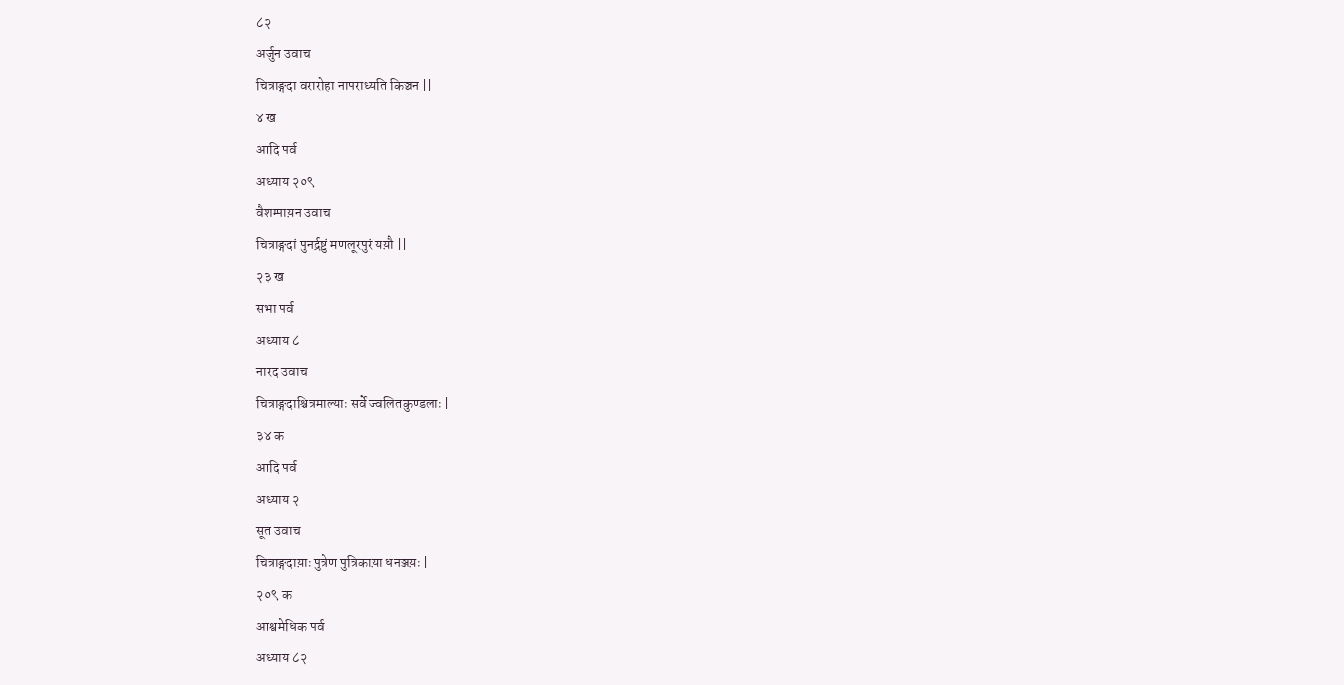८२
अर्जुन उवाच
चित्राङ्गदा वरारोहा नापराध्यति किञ्चन ||
४ ख
आदि पर्व
अध्याय २०९
वैशम्पाय़न उवाच
चित्राङ्गदां पुनर्द्रष्टुं मणलूरपुरं यय़ौ ||
२३ ख
सभा पर्व
अध्याय ८
नारद उवाच
चित्राङ्गदाश्चित्रमाल्याः सर्वे ज्वलितकुण्डलाः |
३४ क
आदि पर्व
अध्याय २
सूत उवाच
चित्राङ्गदाय़ाः पुत्रेण पुत्रिकाय़ा धनञ्जय़ः |
२०९ क
आश्वमेधिक पर्व
अध्याय ८२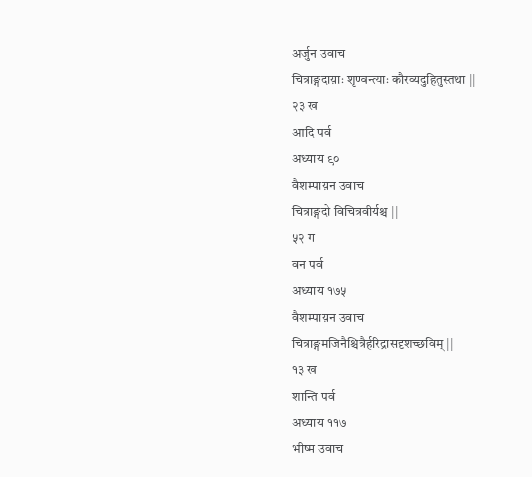अर्जुन उवाच
चित्राङ्गदाय़ाः शृण्वन्त्याः कौरव्यदुहितुस्तथा ||
२३ ख
आदि पर्व
अध्याय ९०
वैशम्पाय़न उवाच
चित्राङ्गदो विचित्रवीर्यश्च ||
५२ ग
वन पर्व
अध्याय १७५
वैशम्पाय़न उवाच
चित्राङ्गमजिनैश्चित्रैर्हरिद्रासदृशच्छविम् ||
१३ ख
शान्ति पर्व
अध्याय ११७
भीष्म उवाच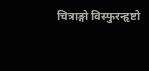चित्राङ्गो विस्फुरन्हृष्टो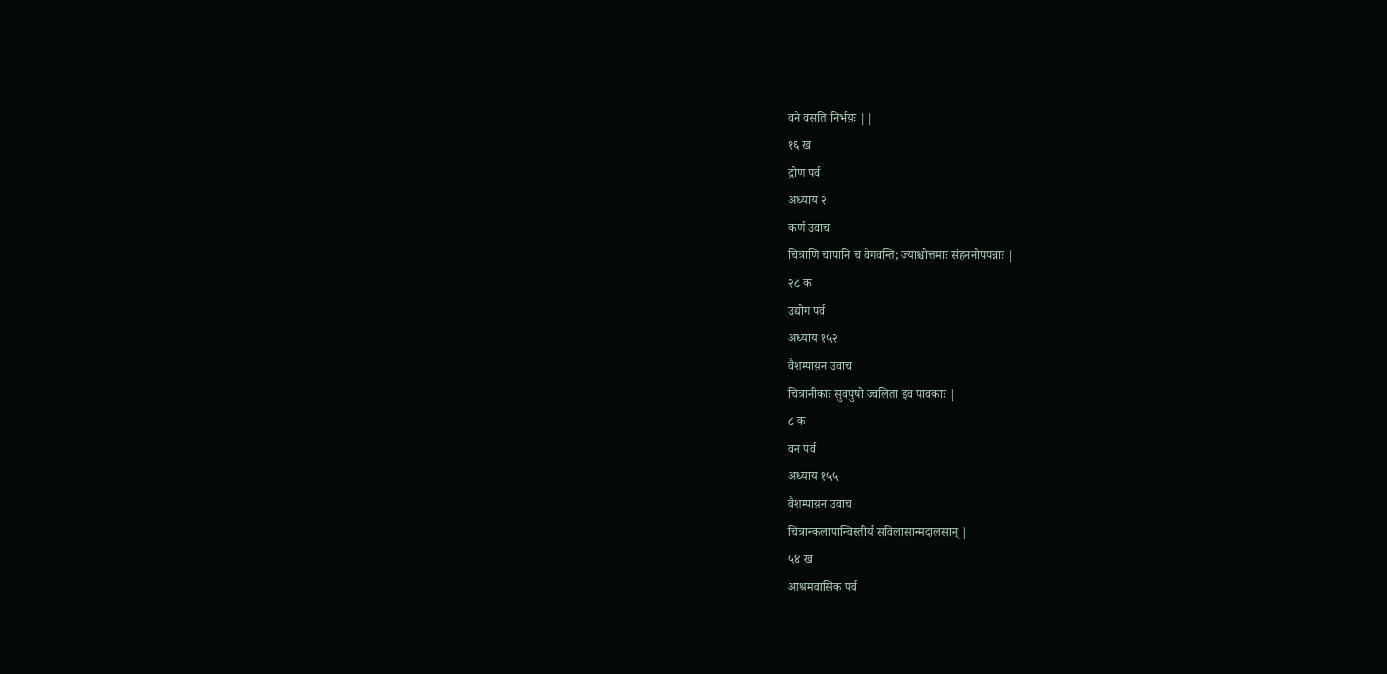वने वसति निर्भय़ः ||
१६ ख
द्रोण पर्व
अध्याय २
कर्ण उवाच
चित्राणि चापानि च वेगवन्ति; ज्याश्चोत्तमाः संहननोपपन्नाः |
२८ क
उद्योग पर्व
अध्याय १५२
वैशम्पाय़न उवाच
चित्रानीकाः सुवपुषो ज्वलिता इव पावकाः |
८ क
वन पर्व
अध्याय १५५
वैशम्पाय़न उवाच
चित्रान्कलापान्विस्तीर्य सविलासान्मदालसान् |
५४ ख
आश्रमवासिक पर्व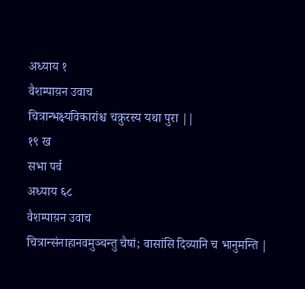अध्याय १
वैशम्पाय़न उवाच
चित्रान्भक्ष्यविकारांश्च चक्रुरस्य यथा पुरा ||
१९ ख
सभा पर्व
अध्याय ६८
वैशम्पाय़न उवाच
चित्रान्संनाहानवमुञ्चन्तु चैषां; वासांसि दिव्यानि च भानुमन्ति |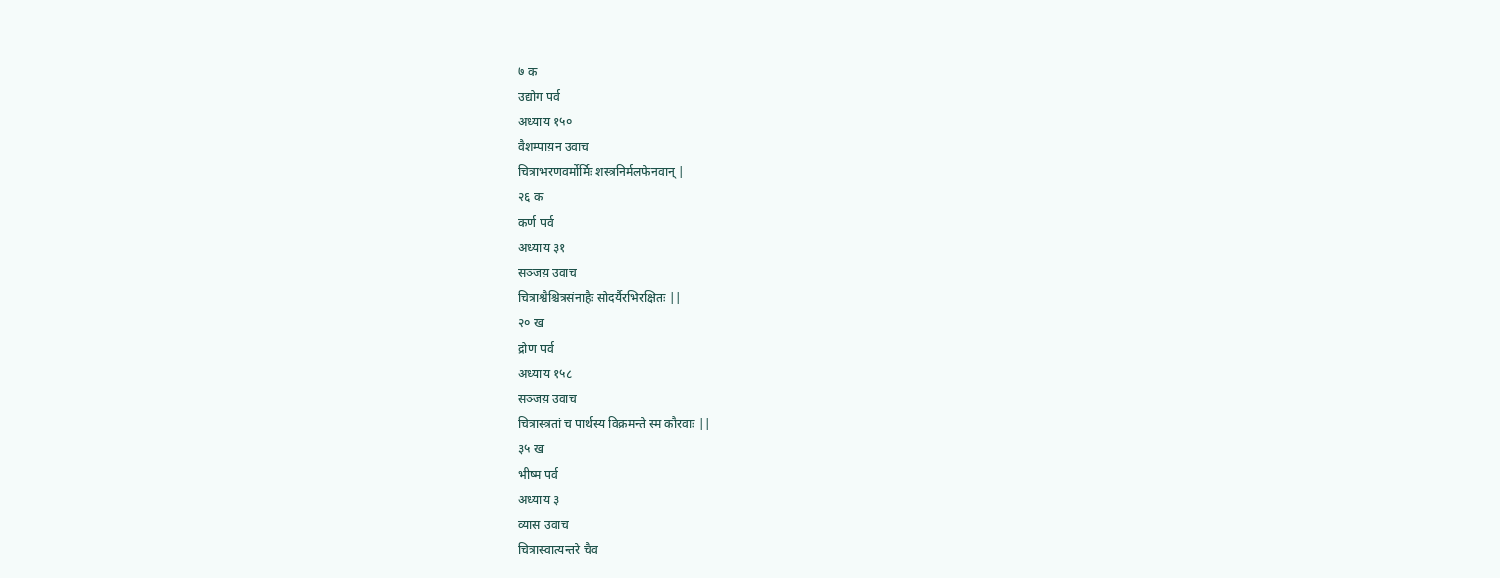७ क
उद्योग पर्व
अध्याय १५०
वैशम्पाय़न उवाच
चित्राभरणवर्मोर्मिः शस्त्रनिर्मलफेनवान् |
२६ क
कर्ण पर्व
अध्याय ३१
सञ्जय़ उवाच
चित्राश्वैश्चित्रसंनाहैः सोदर्यैरभिरक्षितः ||
२० ख
द्रोण पर्व
अध्याय १५८
सञ्जय़ उवाच
चित्रास्त्रतां च पार्थस्य विक्रमन्ते स्म कौरवाः ||
३५ ख
भीष्म पर्व
अध्याय ३
व्यास उवाच
चित्रास्वात्यन्तरे चैव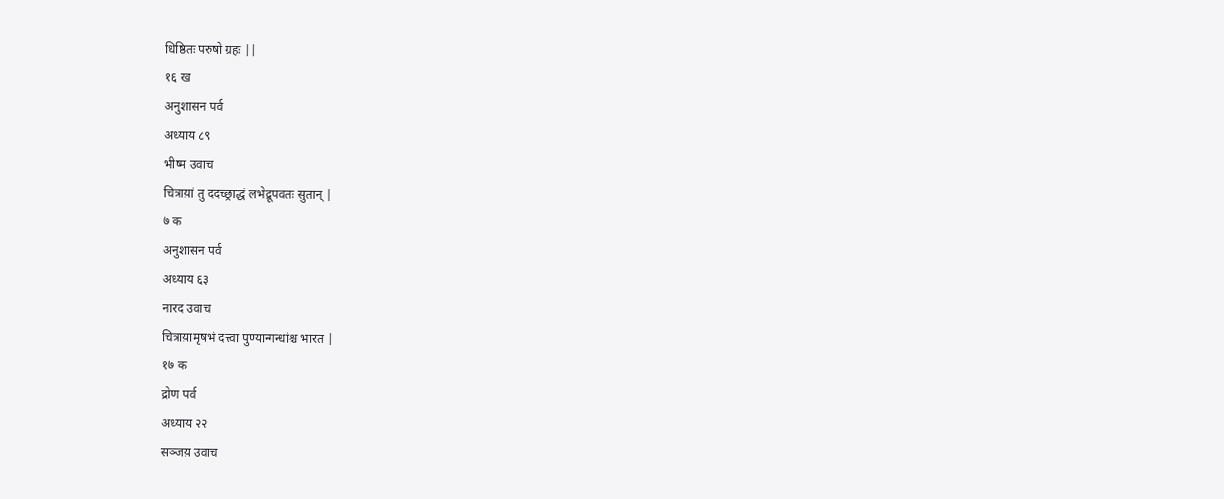धिष्ठितः परुषो ग्रहः ||
१६ ख
अनुशासन पर्व
अध्याय ८९
भीष्म उवाच
चित्राय़ां तु ददच्छ्राद्धं लभेद्रूपवतः सुतान् |
७ क
अनुशासन पर्व
अध्याय ६३
नारद उवाच
चित्राय़ामृषभं दत्त्वा पुण्यान्गन्धांश्च भारत |
१७ क
द्रोण पर्व
अध्याय २२
सञ्जय़ उवाच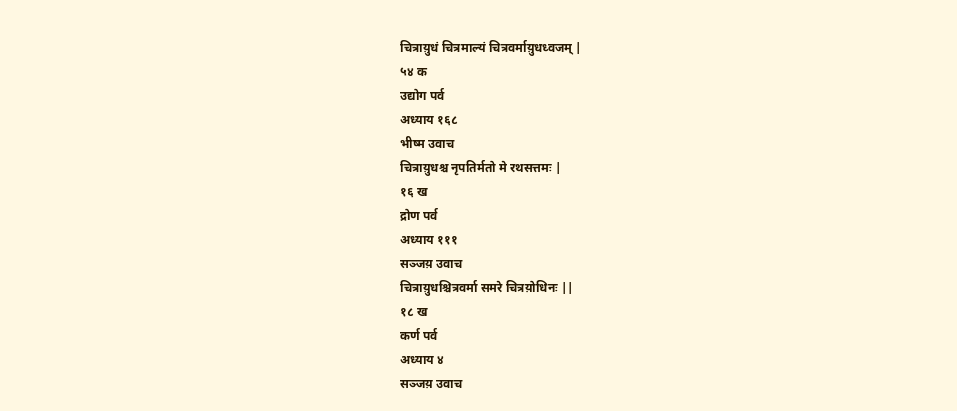चित्राय़ुधं चित्रमाल्यं चित्रवर्माय़ुधध्वजम् |
५४ क
उद्योग पर्व
अध्याय १६८
भीष्म उवाच
चित्राय़ुधश्च नृपतिर्मतो मे रथसत्तमः |
१६ ख
द्रोण पर्व
अध्याय १११
सञ्जय़ उवाच
चित्राय़ुधश्चित्रवर्मा समरे चित्रय़ोधिनः ||
१८ ख
कर्ण पर्व
अध्याय ४
सञ्जय़ उवाच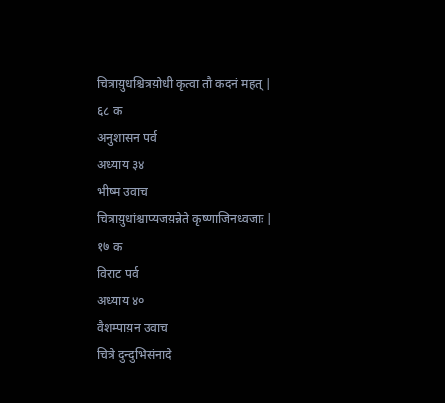चित्राय़ुधश्चित्रय़ोधी कृत्वा तौ कदनं महत् |
६८ क
अनुशासन पर्व
अध्याय ३४
भीष्म उवाच
चित्राय़ुधांश्चाप्यजय़न्नेते कृष्णाजिनध्वजाः |
१७ क
विराट पर्व
अध्याय ४०
वैशम्पाय़न उवाच
चित्रे दुन्दुभिसंनादे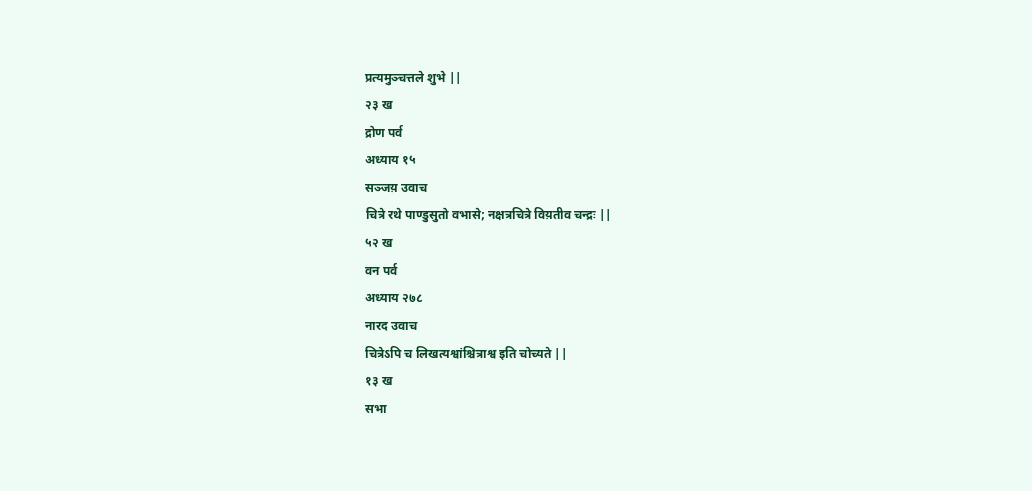प्रत्यमुञ्चत्तले शुभे ||
२३ ख
द्रोण पर्व
अध्याय १५
सञ्जय़ उवाच
चित्रे रथे पाण्डुसुतो वभासे; नक्षत्रचित्रे विय़तीव चन्द्रः ||
५२ ख
वन पर्व
अध्याय २७८
नारद उवाच
चित्रेऽपि च लिखत्यश्वांश्चित्राश्व इति चोच्यते ||
१३ ख
सभा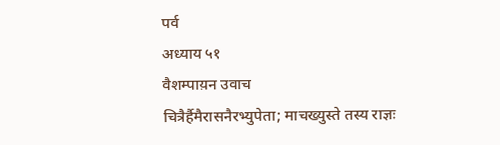पर्व
अध्याय ५१
वैशम्पाय़न उवाच
चित्रैर्हैमैरासनैरभ्युपेता; माचख्युस्ते तस्य राज्ञः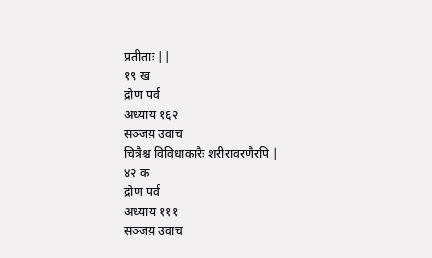प्रतीताः ||
१९ ख
द्रोण पर्व
अध्याय १६२
सञ्जय़ उवाच
चित्रैश्च विविधाकारैः शरीरावरणैरपि |
४२ क
द्रोण पर्व
अध्याय १११
सञ्जय़ उवाच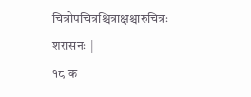चित्रोपचित्रश्चित्राक्षश्चारुचित्रः शरासनः |
१८ क